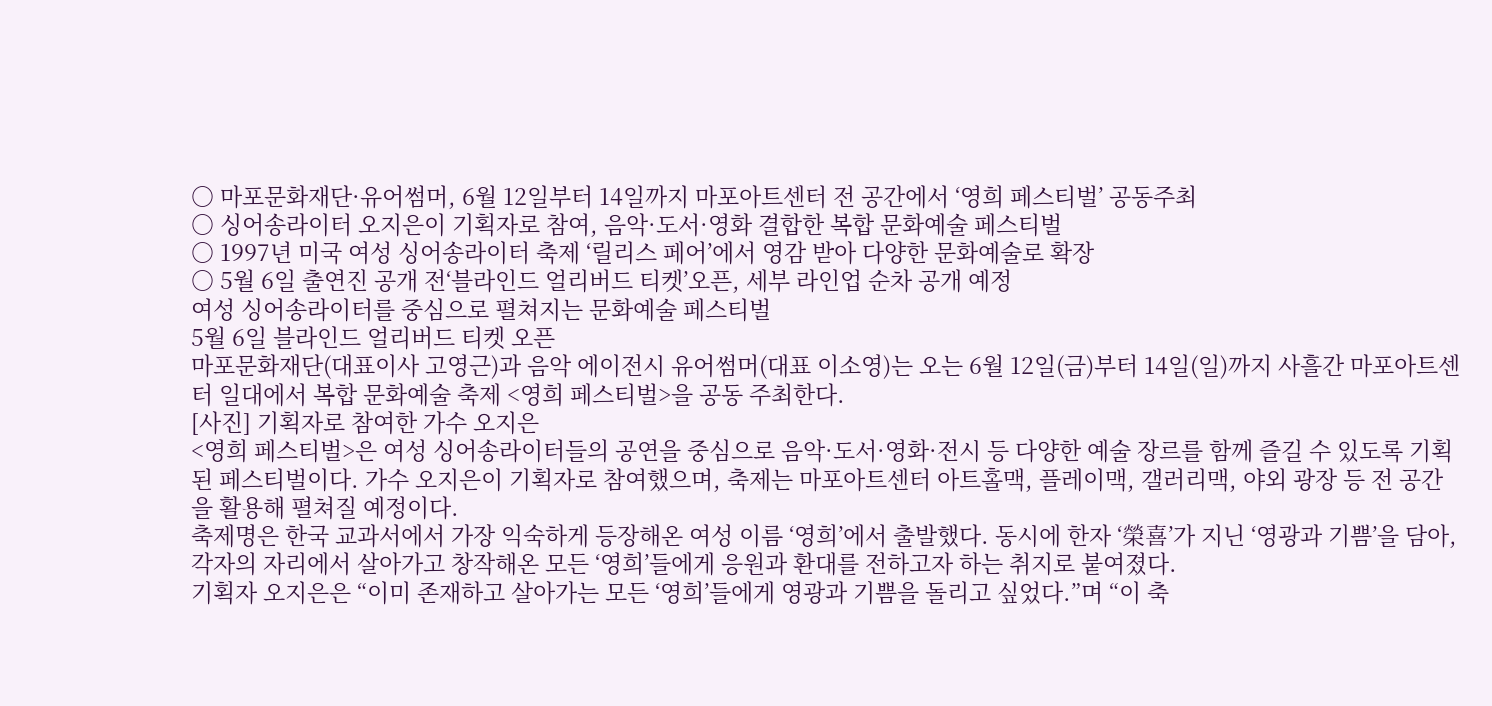○ 마포문화재단·유어썸머, 6월 12일부터 14일까지 마포아트센터 전 공간에서 ‘영희 페스티벌’ 공동주최
○ 싱어송라이터 오지은이 기획자로 참여, 음악·도서·영화 결합한 복합 문화예술 페스티벌
○ 1997년 미국 여성 싱어송라이터 축제 ‘릴리스 페어’에서 영감 받아 다양한 문화예술로 확장
○ 5월 6일 출연진 공개 전‘블라인드 얼리버드 티켓’오픈, 세부 라인업 순차 공개 예정
여성 싱어송라이터를 중심으로 펼쳐지는 문화예술 페스티벌
5월 6일 블라인드 얼리버드 티켓 오픈
마포문화재단(대표이사 고영근)과 음악 에이전시 유어썸머(대표 이소영)는 오는 6월 12일(금)부터 14일(일)까지 사흘간 마포아트센터 일대에서 복합 문화예술 축제 <영희 페스티벌>을 공동 주최한다.
[사진] 기획자로 참여한 가수 오지은
<영희 페스티벌>은 여성 싱어송라이터들의 공연을 중심으로 음악·도서·영화·전시 등 다양한 예술 장르를 함께 즐길 수 있도록 기획된 페스티벌이다. 가수 오지은이 기획자로 참여했으며, 축제는 마포아트센터 아트홀맥, 플레이맥, 갤러리맥, 야외 광장 등 전 공간을 활용해 펼쳐질 예정이다.
축제명은 한국 교과서에서 가장 익숙하게 등장해온 여성 이름 ‘영희’에서 출발했다. 동시에 한자 ‘榮喜’가 지닌 ‘영광과 기쁨’을 담아, 각자의 자리에서 살아가고 창작해온 모든 ‘영희’들에게 응원과 환대를 전하고자 하는 취지로 붙여졌다.
기획자 오지은은 “이미 존재하고 살아가는 모든 ‘영희’들에게 영광과 기쁨을 돌리고 싶었다.”며 “이 축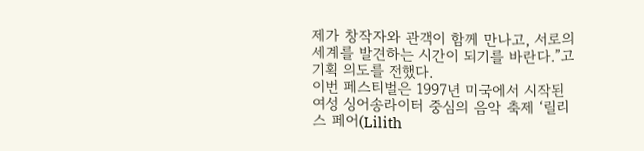제가 창작자와 관객이 함께 만나고, 서로의 세계를 발견하는 시간이 되기를 바란다.”고 기획 의도를 전했다.
이번 페스티벌은 1997년 미국에서 시작된 여성 싱어송라이터 중심의 음악 축제 ‘릴리스 페어(Lilith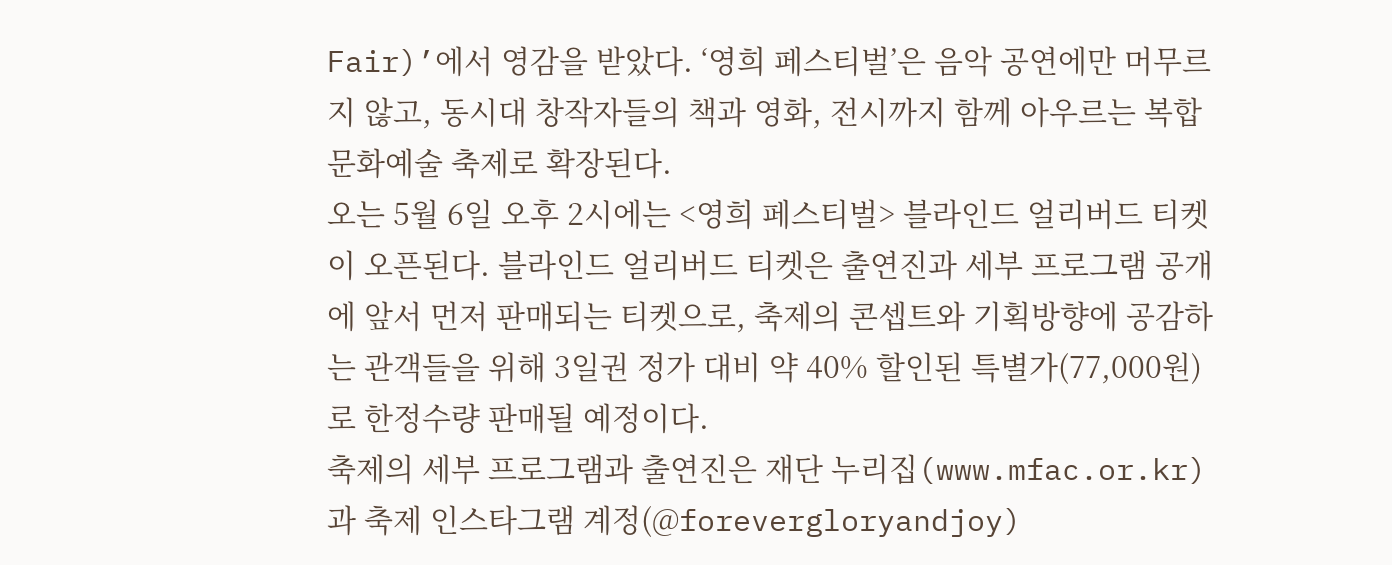Fair)’에서 영감을 받았다. ‘영희 페스티벌’은 음악 공연에만 머무르지 않고, 동시대 창작자들의 책과 영화, 전시까지 함께 아우르는 복합 문화예술 축제로 확장된다.
오는 5월 6일 오후 2시에는 <영희 페스티벌> 블라인드 얼리버드 티켓이 오픈된다. 블라인드 얼리버드 티켓은 출연진과 세부 프로그램 공개에 앞서 먼저 판매되는 티켓으로, 축제의 콘셉트와 기획방향에 공감하는 관객들을 위해 3일권 정가 대비 약 40% 할인된 특별가(77,000원)로 한정수량 판매될 예정이다.
축제의 세부 프로그램과 출연진은 재단 누리집(www.mfac.or.kr)과 축제 인스타그램 계정(@forevergloryandjoy)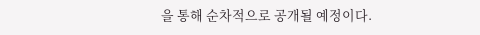을 통해 순차적으로 공개될 예정이다.